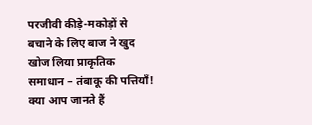परजीवी कीड़े-मकोड़ों से बचाने के लिए बाज ने खुद खोज लिया प्राकृतिक समाधान – तंबाकू की पत्तियाँ!
क्या आप जानते हैं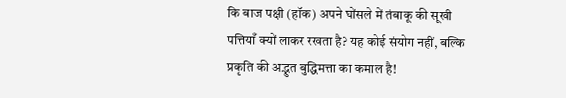कि बाज पक्षी (हॉक) अपने घोंसले में तंबाकू की सूखी पत्तियाँ क्यों लाकर रखता है? यह कोई संयोग नहीं, बल्कि प्रकृति की अद्भुत बुद्धिमत्ता का कमाल है!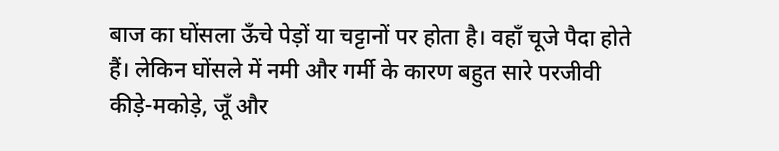बाज का घोंसला ऊँचे पेड़ों या चट्टानों पर होता है। वहाँ चूजे पैदा होते हैं। लेकिन घोंसले में नमी और गर्मी के कारण बहुत सारे परजीवी कीड़े-मकोड़े, जूँ और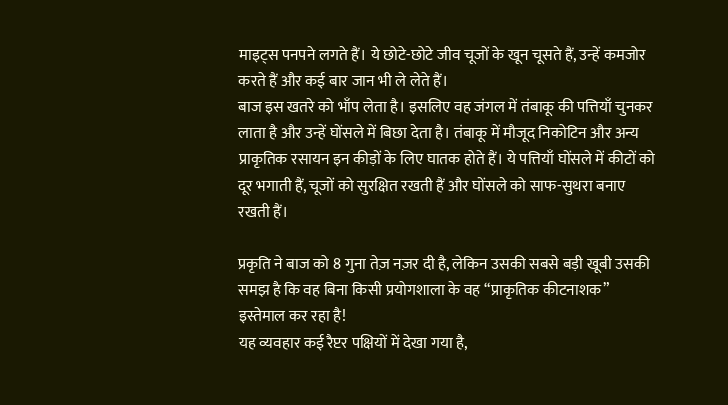माइट्स पनपने लगते हैं। ये छोटे-छोटे जीव चूजों के खून चूसते हैं, उन्हें कमजोर करते हैं और कई बार जान भी ले लेते हैं।
बाज इस खतरे को भाँप लेता है। इसलिए वह जंगल में तंबाकू की पत्तियाँ चुनकर लाता है और उन्हें घोंसले में बिछा देता है। तंबाकू में मौजूद निकोटिन और अन्य प्राकृतिक रसायन इन कीड़ों के लिए घातक होते हैं। ये पत्तियाँ घोंसले में कीटों को दूर भगाती हैं, चूजों को सुरक्षित रखती हैं और घोंसले को साफ-सुथरा बनाए रखती हैं।

प्रकृति ने बाज को 8 गुना तेज़ नज़र दी है, लेकिन उसकी सबसे बड़ी खूबी उसकी समझ है कि वह बिना किसी प्रयोगशाला के वह “प्राकृतिक कीटनाशक” इस्तेमाल कर रहा है!
यह व्यवहार कई रैप्टर पक्षियों में देखा गया है,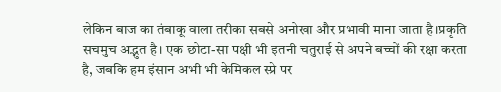लेकिन बाज का तंबाकू वाला तरीका सबसे अनोखा और प्रभावी माना जाता है।प्रकृति सचमुच अद्भुत है। एक छोटा-सा पक्षी भी इतनी चतुराई से अपने बच्चों की रक्षा करता है, जबकि हम इंसान अभी भी केमिकल स्प्रे पर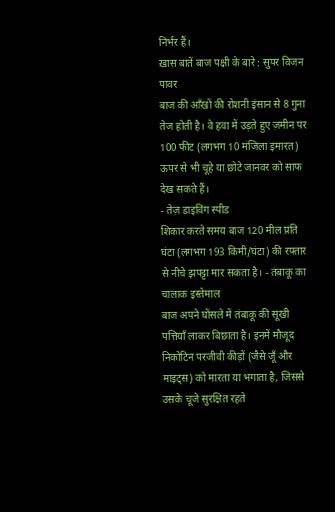निर्भर हैं।
ख़ास बातें बाज पक्षी के बारे : सुपर विजन पावर
बाज की आँखों की रोशनी इंसान से 8 गुना तेज होती है। वे हवा में उड़ते हुए ज़मीन पर 100 फीट (लगभग 10 मंजिला इमारत) ऊपर से भी चूहे या छोटे जानवर को साफ देख सकते हैं।
- तेज़ डाइविंग स्पीड
शिकार करते समय बाज 120 मील प्रति घंटा (लगभग 193 किमी/घंटा) की रफ्तार से नीचे झपट्टा मार सकता है। - तंबाकू का चालाक इस्तेमाल
बाज अपने घोंसले में तंबाकू की सूखी पत्तियाँ लाकर बिछाता है। इनमें मौजूद निकोटिन परजीवी कीड़ों (जैसे जूँ और माइट्स) को मारता या भगाता है, जिससे उसके चूजे सुरक्षित रहते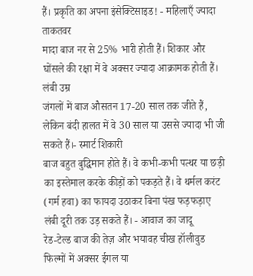हैं। प्रकृति का अपना इंसेक्टिसाइड! - महिलाएँ ज्यादा ताकतवर
मादा बाज नर से 25% भारी होती हैं। शिकार और घोंसले की रक्षा में वे अक्सर ज्यादा आक्रामक होती हैं।
लंबी उम्र
जंगलों में बाज औसतन 17-20 साल तक जीते हैं, लेकिन बंदी हालत में वे 30 साल या उससे ज्यादा भी जी सकते हैं।- स्मार्ट शिकारी
बाज बहुत बुद्धिमान होते हैं। वे कभी-कभी पत्थर या छड़ी का इस्तेमाल करके कीड़ों को पकड़ते हैं। वे थर्मल करंट (गर्म हवा) का फायदा उठाकर बिना पंख फड़फड़ाए लंबी दूरी तक उड़ सकते हैं। - आवाज का जादू
रेड-टेल्ड बाज की तेज़ और भयावह चीख हॉलीवुड फिल्मों में अक्सर ईगल या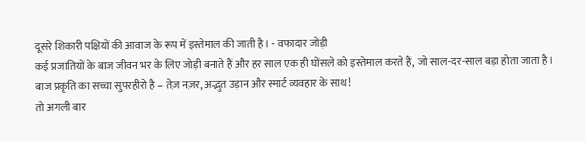दूसरे शिकारी पक्षियों की आवाज के रूप में इस्तेमाल की जाती है। - वफादार जोड़ी
कई प्रजातियों के बाज जीवन भर के लिए जोड़ी बनाते हैं और हर साल एक ही घोंसले को इस्तेमाल करते हैं, जो साल-दर-साल बड़ा होता जाता है।
बाज प्रकृति का सच्चा सुपरहीरो है – तेज़ नज़र, अद्भुत उड़ान और स्मार्ट व्यवहार के साथ!
तो अगली बार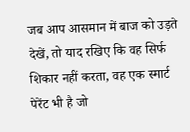जब आप आसमान में बाज को उड़ते देखें, तो याद रखिए कि वह सिर्फ शिकार नहीं करता, वह एक स्मार्ट पेरेंट भी है जो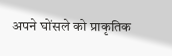अपने घोंसले को प्राकृतिक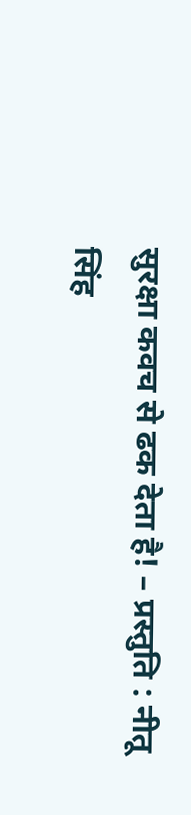सुरक्षा कवच से ढक देता है! – प्रस्तुति : नीतू सिंह